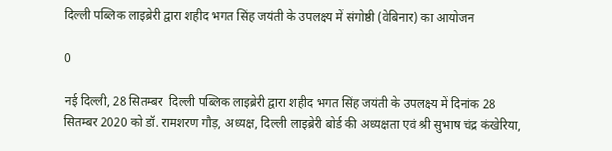दिल्ली पब्लिक लाइब्रेरी द्वारा शहीद भगत सिंह जयंती के उपलक्ष्य में संगोष्ठी (वेबिनार) का आयोजन

0

नई दिल्ली, 28 सितम्बर  दिल्ली पब्लिक लाइब्रेरी द्वारा शहीद भगत सिंह जयंती के उपलक्ष्य में दिनांक 28 सितम्बर 2020 को डॉ. रामशरण गौड़, अध्यक्ष, दिल्ली लाइब्रेरी बोर्ड की अध्यक्षता एवं श्री सुभाष चंद्र कंखेरिया,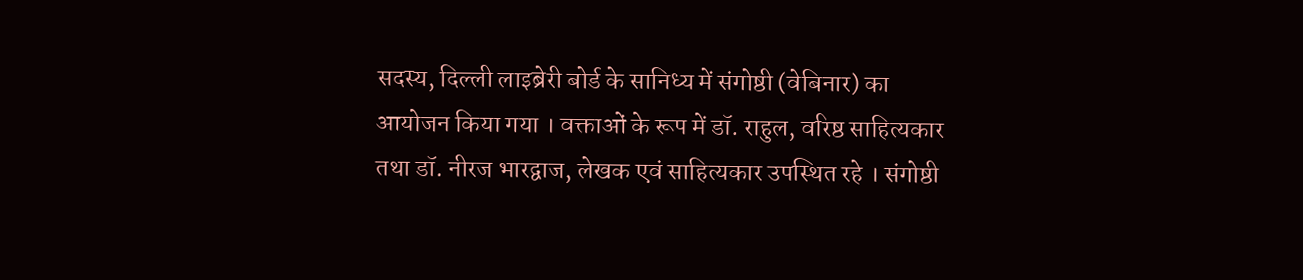सदस्य, दिल्ली लाइब्रेरी बोर्ड के सानिध्य में संगोष्ठी (वेबिनार) का आयोजन किया गया । वक्ताओं के रूप में डॉ. राहुल, वरिष्ठ साहित्यकार तथा डॉ. नीरज भारद्वाज, लेखक एवं साहित्यकार उपस्थित रहे । संगोष्ठी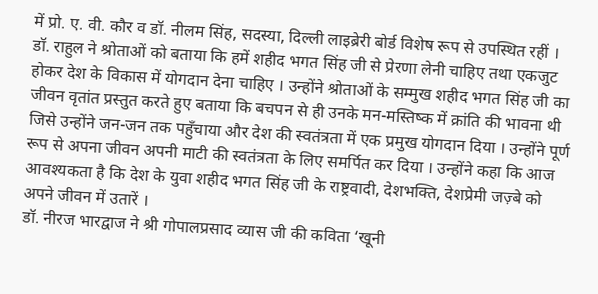में प्रो. ए. वी. कौर व डॉ. नीलम सिंह, सदस्या, दिल्ली लाइब्रेरी बोर्ड विशेष रूप से उपस्थित रहीं ।
डॉ. राहुल ने श्रोताओं को बताया कि हमें शहीद भगत सिंह जी से प्रेरणा लेनी चाहिए तथा एकजुट होकर देश के विकास में योगदान देना चाहिए । उन्होंने श्रोताओं के सम्मुख शहीद भगत सिंह जी का जीवन वृतांत प्रस्तुत करते हुए बताया कि बचपन से ही उनके मन-मस्तिष्क में क्रांति की भावना थी जिसे उन्होंने जन-जन तक पहुँचाया और देश की स्वतंत्रता में एक प्रमुख योगदान दिया । उन्होंने पूर्ण रूप से अपना जीवन अपनी माटी की स्वतंत्रता के लिए समर्पित कर दिया । उन्होंने कहा कि आज आवश्यकता है कि देश के युवा शहीद भगत सिंह जी के राष्ट्रवादी, देशभक्ति, देशप्रेमी जज़्बे को अपने जीवन में उतारें ।
डॉ. नीरज भारद्वाज ने श्री गोपालप्रसाद व्यास जी की कविता ‘खूनी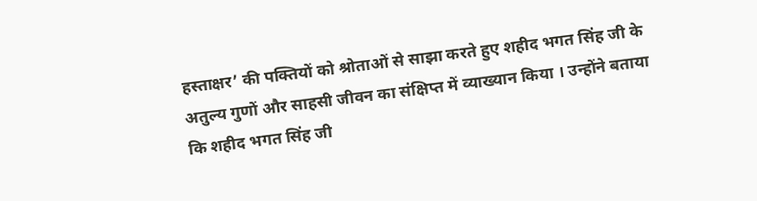हस्ताक्षर’ की पक्तियों को श्रोताओं से साझा करते हुए शहीद भगत सिंह जी के अतुल्य गुणों और साहसी जीवन का संक्षिप्त में व्याख्यान किया । उन्होंने बताया कि शहीद भगत सिंह जी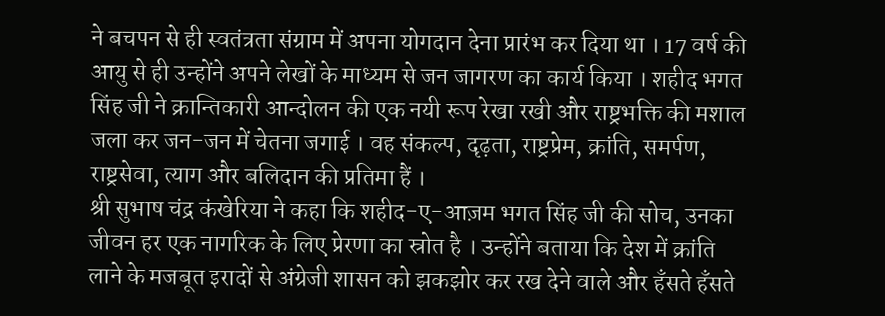ने बचपन से ही स्वतंत्रता संग्राम में अपना योगदान देना प्रारंभ कर दिया था । 17 वर्ष की आयु से ही उन्होंने अपने लेखों के माध्यम से जन जागरण का कार्य किया । शहीद भगत सिंह जी ने क्रान्तिकारी आन्दोलन की एक नयी रूप रेखा रखी और राष्ट्रभक्ति की मशाल जला कर जन-जन में चेतना जगाई । वह संकल्प, दृढ़ता, राष्ट्रप्रेम, क्रांति, समर्पण, राष्ट्रसेवा, त्याग और बलिदान की प्रतिमा हैं ।
श्री सुभाष चंद्र कंखेरिया ने कहा कि शहीद-ए-आज़म भगत सिंह जी की सोच, उनका जीवन हर एक नागरिक के लिए प्रेरणा का स्रोत है । उन्होंने बताया कि देश में क्रांति लाने के मजबूत इरादों से अंग्रेजी शासन को झकझोर कर रख देने वाले और हँसते हँसते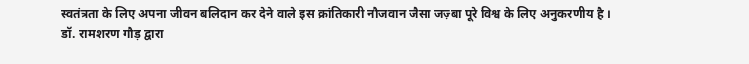स्वतंत्रता के लिए अपना जीवन बलिदान कर देने वाले इस क्रांतिकारी नौजवान जैसा जज़्बा पूरे विश्व के लिए अनुकरणीय है ।
डॉ. रामशरण गौड़ द्वारा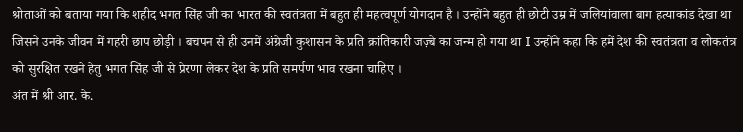श्रोताओं को बताया गया कि शहीद भगत सिंह जी का भारत की स्वतंत्रता में बहुत ही महत्वपूर्ण योगदान है । उन्होंने बहुत ही छोटी उम्र में जलियांवाला बाग हत्याकांड देखा था जिसने उनके जीवन में गहरी छाप छोड़ी । बचपन से ही उनमें अंग्रेजी कुशासन के प्रति क्रांतिकारी जज़्बे का जन्म हो गया था I उन्होंने कहा कि हमें देश की स्वतंत्रता व लोकतंत्र को सुरक्षित रखने हेतु भगत सिंह जी से प्रेरणा लेकर देश के प्रति समर्पण भाव रखना चाहिए ।
अंत में श्री आर. के.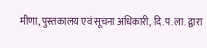मीणा, पुस्तकालय एवं सूचना अधिकारी, दि.प.ला. द्वारा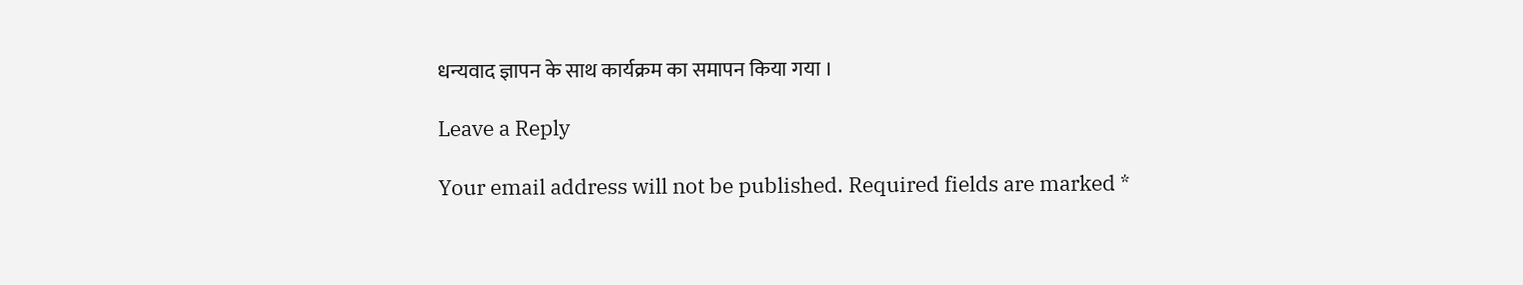धन्यवाद ज्ञापन के साथ कार्यक्रम का समापन किया गया ।

Leave a Reply

Your email address will not be published. Required fields are marked *